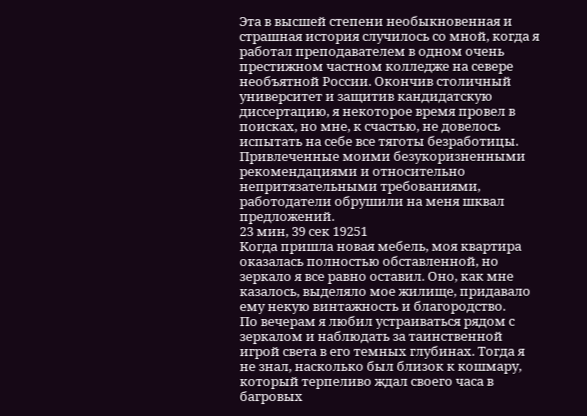Эта в высшей степени необыкновенная и страшная история случилось со мной, когда я работал преподавателем в одном очень престижном частном колледже на севере необъятной России. Окончив столичный университет и защитив кандидатскую диссертацию, я некоторое время провел в поисках, но мне, к счастью, не довелось испытать на себе все тяготы безработицы. Привлеченные моими безукоризненными рекомендациями и относительно непритязательными требованиями, работодатели обрушили на меня шквал предложений.
23 мин, 39 сек 19251
Когда пришла новая мебель, моя квартира оказалась полностью обставленной, но зеркало я все равно оставил. Оно, как мне казалось, выделяло мое жилище, придавало ему некую винтажность и благородство.
По вечерам я любил устраиваться рядом с зеркалом и наблюдать за таинственной игрой света в его темных глубинах. Тогда я не знал, насколько был близок к кошмару, который терпеливо ждал своего часа в багровых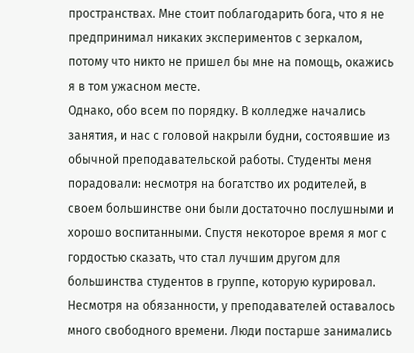пространствах. Мне стоит поблагодарить бога, что я не предпринимал никаких экспериментов с зеркалом, потому что никто не пришел бы мне на помощь, окажись я в том ужасном месте.
Однако, обо всем по порядку. В колледже начались занятия, и нас с головой накрыли будни, состоявшие из обычной преподавательской работы. Студенты меня порадовали: несмотря на богатство их родителей, в своем большинстве они были достаточно послушными и хорошо воспитанными. Спустя некоторое время я мог с гордостью сказать, что стал лучшим другом для большинства студентов в группе, которую курировал. Несмотря на обязанности, у преподавателей оставалось много свободного времени. Люди постарше занимались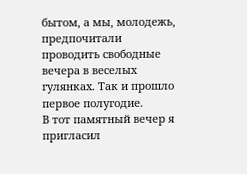бытом, а мы, молодежь, предпочитали проводить свободные вечера в веселых гулянках. Так и прошло первое полугодие.
В тот памятный вечер я пригласил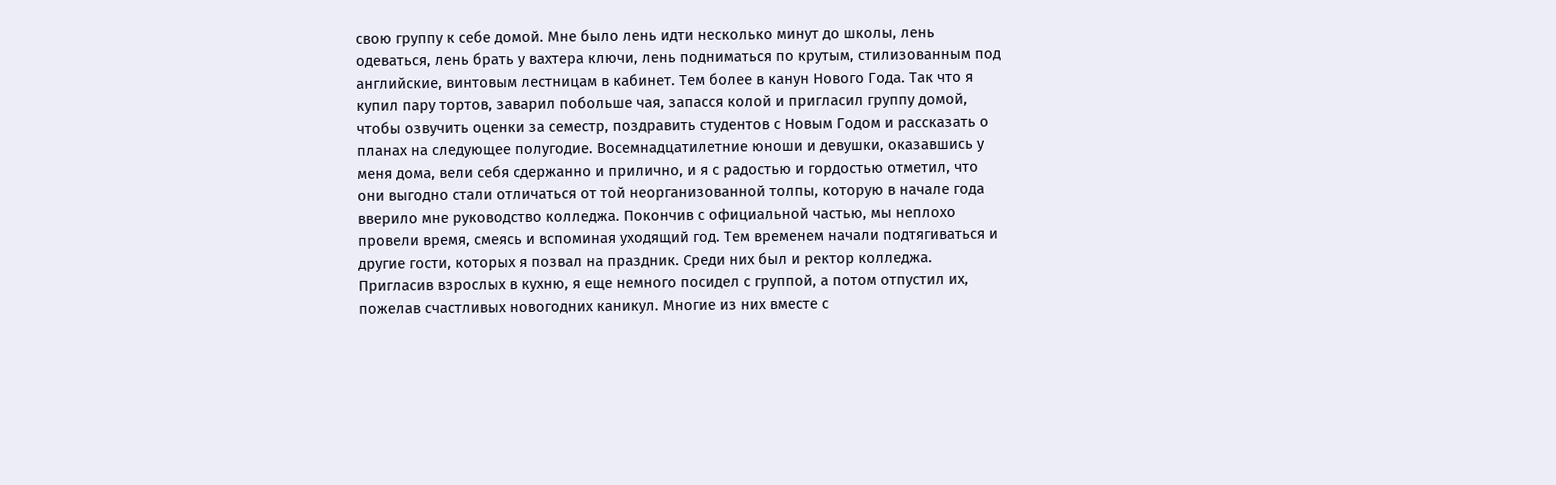свою группу к себе домой. Мне было лень идти несколько минут до школы, лень одеваться, лень брать у вахтера ключи, лень подниматься по крутым, стилизованным под английские, винтовым лестницам в кабинет. Тем более в канун Нового Года. Так что я купил пару тортов, заварил побольше чая, запасся колой и пригласил группу домой, чтобы озвучить оценки за семестр, поздравить студентов с Новым Годом и рассказать о планах на следующее полугодие. Восемнадцатилетние юноши и девушки, оказавшись у меня дома, вели себя сдержанно и прилично, и я с радостью и гордостью отметил, что они выгодно стали отличаться от той неорганизованной толпы, которую в начале года вверило мне руководство колледжа. Покончив с официальной частью, мы неплохо провели время, смеясь и вспоминая уходящий год. Тем временем начали подтягиваться и другие гости, которых я позвал на праздник. Среди них был и ректор колледжа. Пригласив взрослых в кухню, я еще немного посидел с группой, а потом отпустил их, пожелав счастливых новогодних каникул. Многие из них вместе с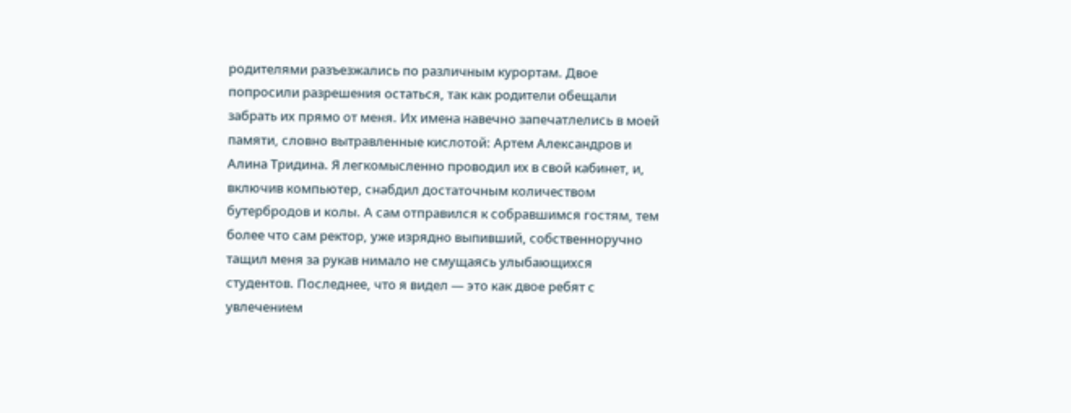родителями разъезжались по различным курортам. Двое попросили разрешения остаться, так как родители обещали забрать их прямо от меня. Их имена навечно запечатлелись в моей памяти, словно вытравленные кислотой: Артем Александров и Алина Тридина. Я легкомысленно проводил их в свой кабинет, и, включив компьютер, снабдил достаточным количеством бутербродов и колы. А сам отправился к собравшимся гостям, тем более что сам ректор, уже изрядно выпивший, собственноручно тащил меня за рукав нимало не смущаясь улыбающихся студентов. Последнее, что я видел — это как двое ребят с увлечением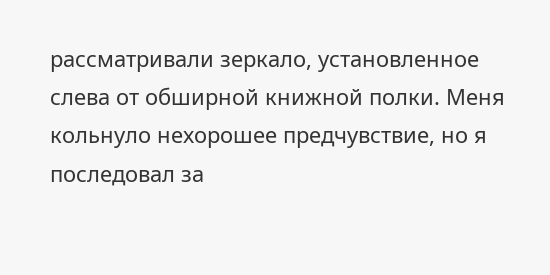рассматривали зеркало, установленное слева от обширной книжной полки. Меня кольнуло нехорошее предчувствие, но я последовал за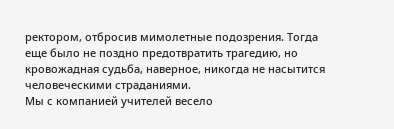ректором, отбросив мимолетные подозрения. Тогда еще было не поздно предотвратить трагедию, но кровожадная судьба, наверное, никогда не насытится человеческими страданиями.
Мы с компанией учителей весело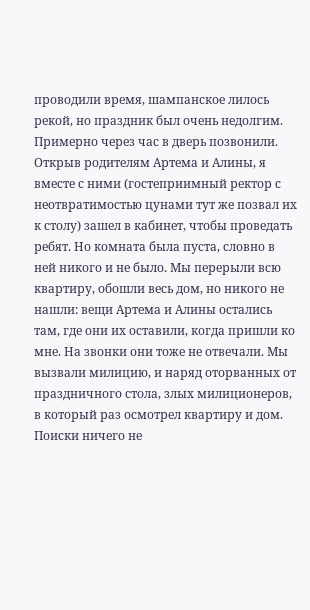проводили время, шампанское лилось рекой, но праздник был очень недолгим. Примерно через час в дверь позвонили. Открыв родителям Артема и Алины, я вместе с ними (гостеприимный ректор с неотвратимостью цунами тут же позвал их к столу) зашел в кабинет, чтобы проведать ребят. Но комната была пуста, словно в ней никого и не было. Мы перерыли всю квартиру, обошли весь дом, но никого не нашли: вещи Артема и Алины остались там, где они их оставили, когда пришли ко мне. На звонки они тоже не отвечали. Мы вызвали милицию, и наряд оторванных от праздничного стола, злых милиционеров, в который раз осмотрел квартиру и дом. Поиски ничего не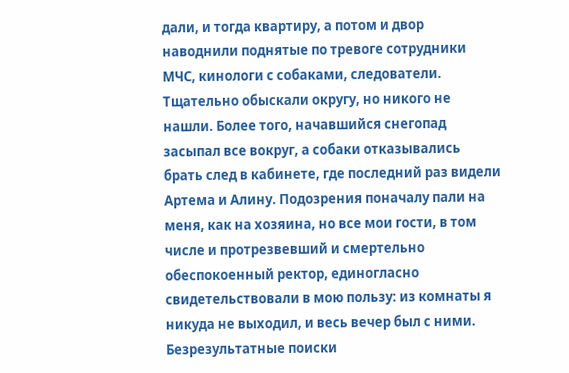дали, и тогда квартиру, а потом и двор наводнили поднятые по тревоге сотрудники МЧС, кинологи с собаками, следователи. Тщательно обыскали округу, но никого не нашли. Более того, начавшийся снегопад засыпал все вокруг, а собаки отказывались брать след в кабинете, где последний раз видели Артема и Алину. Подозрения поначалу пали на меня, как на хозяина, но все мои гости, в том числе и протрезвевший и смертельно обеспокоенный ректор, единогласно свидетельствовали в мою пользу: из комнаты я никуда не выходил, и весь вечер был с ними.
Безрезультатные поиски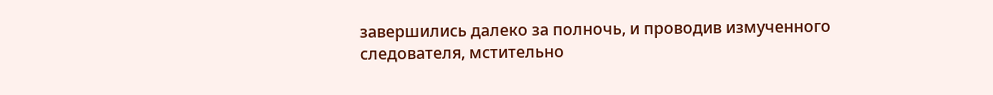завершились далеко за полночь, и проводив измученного следователя, мстительно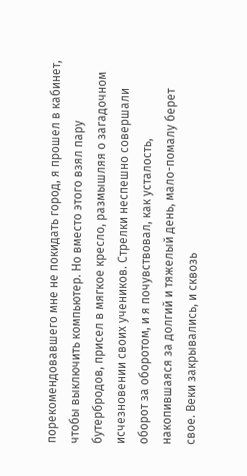порекомендовавшего мне не покидать город, я прошел в кабинет, чтобы выключить компьютер. Но вместо этого взял пару бутербродов, присел в мягкое кресло, размышляя о загадочном исчезновении своих учеников. Стрелки неспешно совершали оборот за оборотом, и я почувствовал, как усталость, накопившаяся за долгий и тяжелый день, мало-помалу берет свое. Веки закрывались, и сквозь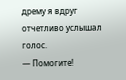дрему я вдруг отчетливо услышал голос.
— Помогите!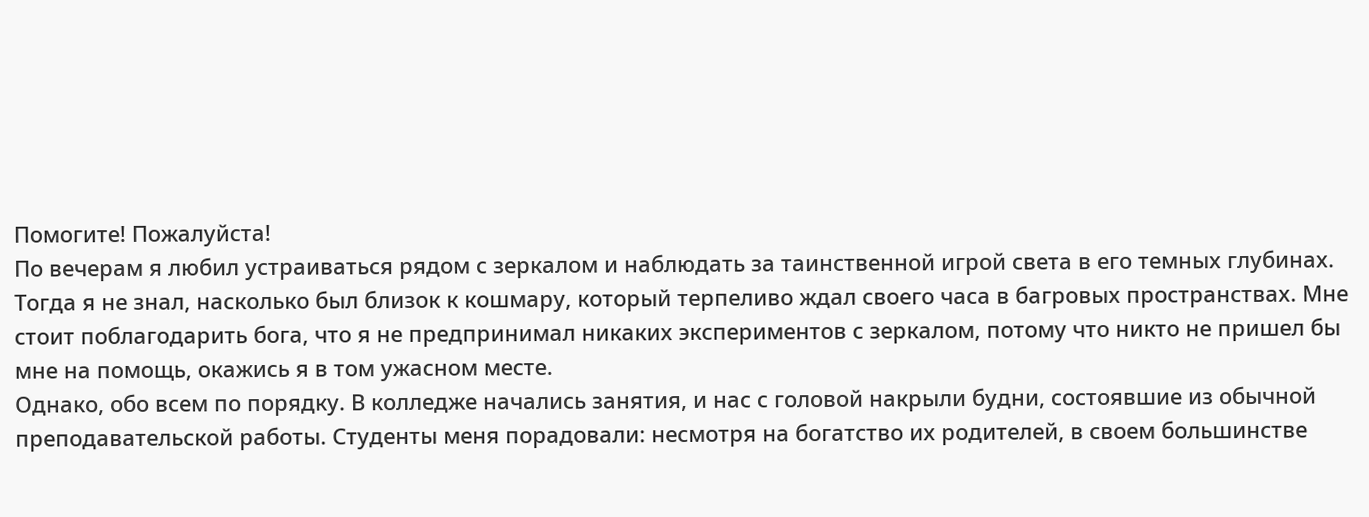Помогите! Пожалуйста!
По вечерам я любил устраиваться рядом с зеркалом и наблюдать за таинственной игрой света в его темных глубинах. Тогда я не знал, насколько был близок к кошмару, который терпеливо ждал своего часа в багровых пространствах. Мне стоит поблагодарить бога, что я не предпринимал никаких экспериментов с зеркалом, потому что никто не пришел бы мне на помощь, окажись я в том ужасном месте.
Однако, обо всем по порядку. В колледже начались занятия, и нас с головой накрыли будни, состоявшие из обычной преподавательской работы. Студенты меня порадовали: несмотря на богатство их родителей, в своем большинстве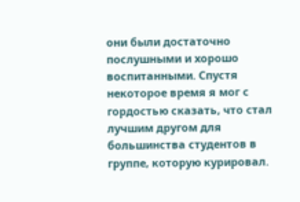они были достаточно послушными и хорошо воспитанными. Спустя некоторое время я мог с гордостью сказать, что стал лучшим другом для большинства студентов в группе, которую курировал.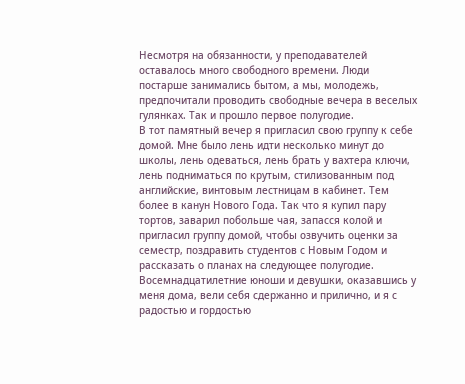Несмотря на обязанности, у преподавателей оставалось много свободного времени. Люди постарше занимались бытом, а мы, молодежь, предпочитали проводить свободные вечера в веселых гулянках. Так и прошло первое полугодие.
В тот памятный вечер я пригласил свою группу к себе домой. Мне было лень идти несколько минут до школы, лень одеваться, лень брать у вахтера ключи, лень подниматься по крутым, стилизованным под английские, винтовым лестницам в кабинет. Тем более в канун Нового Года. Так что я купил пару тортов, заварил побольше чая, запасся колой и пригласил группу домой, чтобы озвучить оценки за семестр, поздравить студентов с Новым Годом и рассказать о планах на следующее полугодие. Восемнадцатилетние юноши и девушки, оказавшись у меня дома, вели себя сдержанно и прилично, и я с радостью и гордостью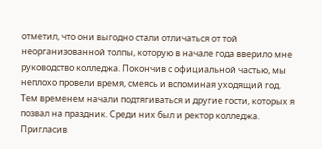отметил, что они выгодно стали отличаться от той неорганизованной толпы, которую в начале года вверило мне руководство колледжа. Покончив с официальной частью, мы неплохо провели время, смеясь и вспоминая уходящий год. Тем временем начали подтягиваться и другие гости, которых я позвал на праздник. Среди них был и ректор колледжа. Пригласив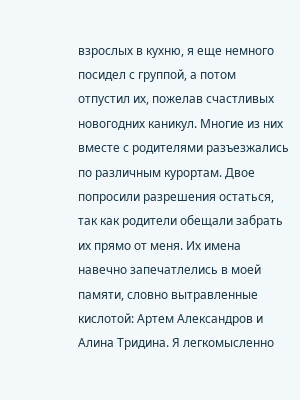взрослых в кухню, я еще немного посидел с группой, а потом отпустил их, пожелав счастливых новогодних каникул. Многие из них вместе с родителями разъезжались по различным курортам. Двое попросили разрешения остаться, так как родители обещали забрать их прямо от меня. Их имена навечно запечатлелись в моей памяти, словно вытравленные кислотой: Артем Александров и Алина Тридина. Я легкомысленно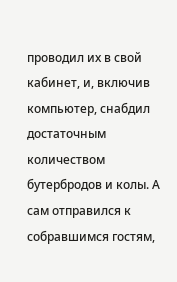проводил их в свой кабинет, и, включив компьютер, снабдил достаточным количеством бутербродов и колы. А сам отправился к собравшимся гостям,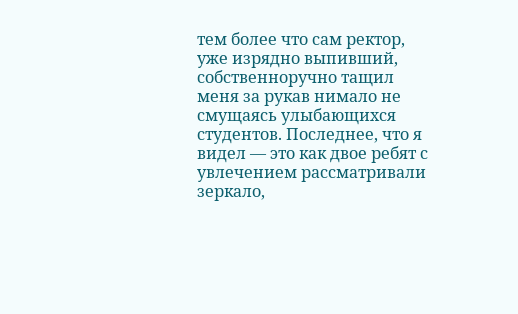тем более что сам ректор, уже изрядно выпивший, собственноручно тащил меня за рукав нимало не смущаясь улыбающихся студентов. Последнее, что я видел — это как двое ребят с увлечением рассматривали зеркало,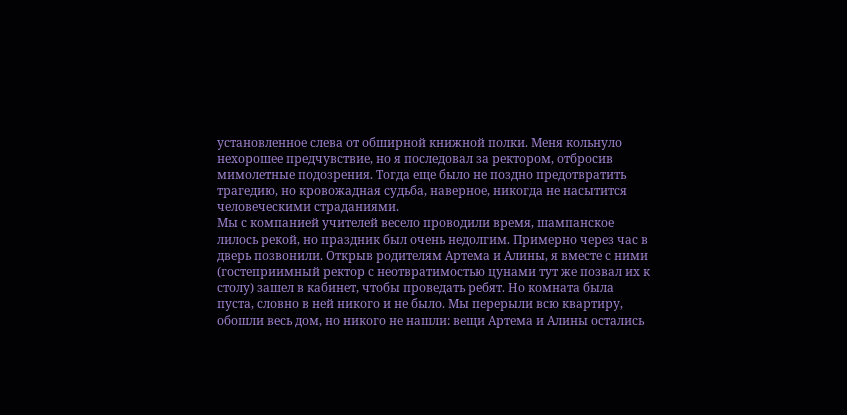установленное слева от обширной книжной полки. Меня кольнуло нехорошее предчувствие, но я последовал за ректором, отбросив мимолетные подозрения. Тогда еще было не поздно предотвратить трагедию, но кровожадная судьба, наверное, никогда не насытится человеческими страданиями.
Мы с компанией учителей весело проводили время, шампанское лилось рекой, но праздник был очень недолгим. Примерно через час в дверь позвонили. Открыв родителям Артема и Алины, я вместе с ними (гостеприимный ректор с неотвратимостью цунами тут же позвал их к столу) зашел в кабинет, чтобы проведать ребят. Но комната была пуста, словно в ней никого и не было. Мы перерыли всю квартиру, обошли весь дом, но никого не нашли: вещи Артема и Алины остались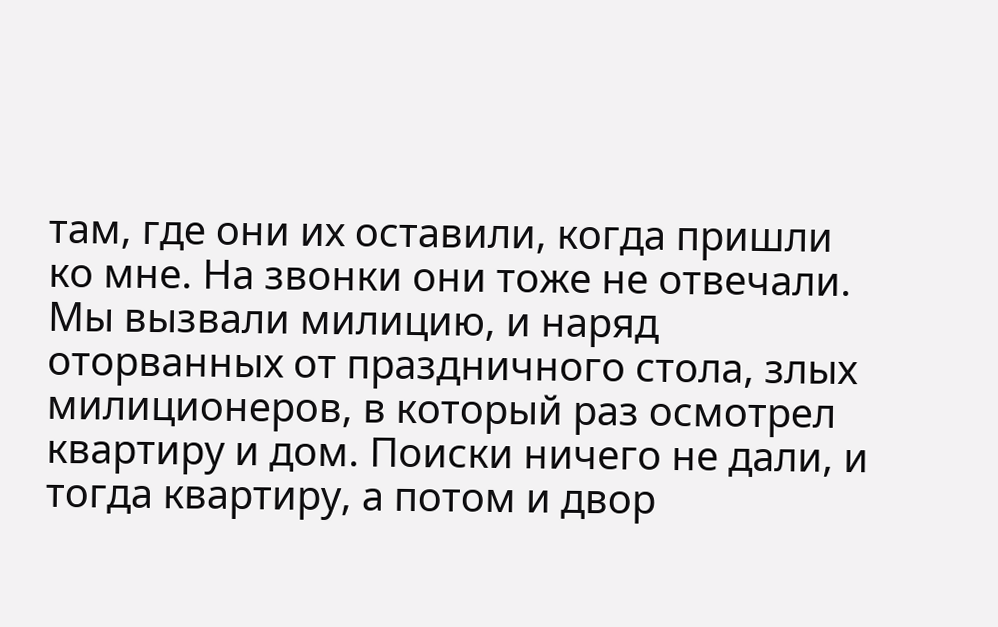там, где они их оставили, когда пришли ко мне. На звонки они тоже не отвечали. Мы вызвали милицию, и наряд оторванных от праздничного стола, злых милиционеров, в который раз осмотрел квартиру и дом. Поиски ничего не дали, и тогда квартиру, а потом и двор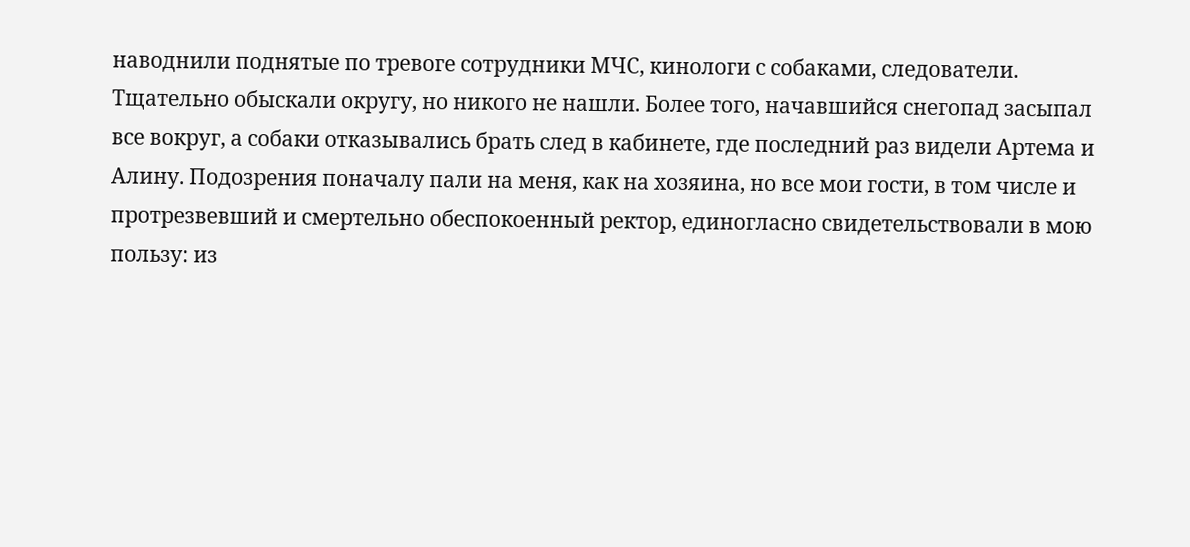наводнили поднятые по тревоге сотрудники МЧС, кинологи с собаками, следователи. Тщательно обыскали округу, но никого не нашли. Более того, начавшийся снегопад засыпал все вокруг, а собаки отказывались брать след в кабинете, где последний раз видели Артема и Алину. Подозрения поначалу пали на меня, как на хозяина, но все мои гости, в том числе и протрезвевший и смертельно обеспокоенный ректор, единогласно свидетельствовали в мою пользу: из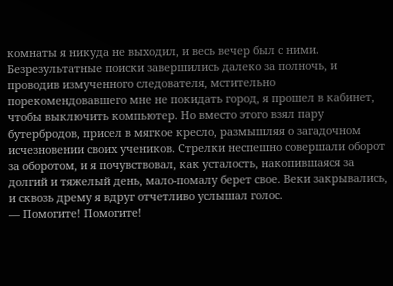комнаты я никуда не выходил, и весь вечер был с ними.
Безрезультатные поиски завершились далеко за полночь, и проводив измученного следователя, мстительно порекомендовавшего мне не покидать город, я прошел в кабинет, чтобы выключить компьютер. Но вместо этого взял пару бутербродов, присел в мягкое кресло, размышляя о загадочном исчезновении своих учеников. Стрелки неспешно совершали оборот за оборотом, и я почувствовал, как усталость, накопившаяся за долгий и тяжелый день, мало-помалу берет свое. Веки закрывались, и сквозь дрему я вдруг отчетливо услышал голос.
— Помогите! Помогите!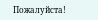Пожалуйста!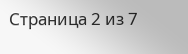Страница 2 из 7